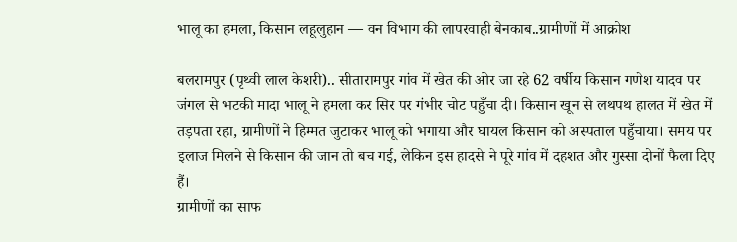भालू का हमला, किसान लहूलुहान — वन विभाग की लापरवाही बेनकाब..ग्रामीणों में आक्रोश

बलरामपुर (पृथ्वी लाल केशरी).. सीतारामपुर गांव में खेत की ओर जा रहे 62 वर्षीय किसान गणेश यादव पर जंगल से भटकी मादा भालू ने हमला कर सिर पर गंभीर चोट पहुँचा दी। किसान खून से लथपथ हालत में खेत में तड़पता रहा, ग्रामीणों ने हिम्मत जुटाकर भालू को भगाया और घायल किसान को अस्पताल पहुँचाया। समय पर इलाज मिलने से किसान की जान तो बच गई, लेकिन इस हादसे ने पूरे गांव में दहशत और गुस्सा दोनों फैला दिए हैं।
ग्रामीणों का साफ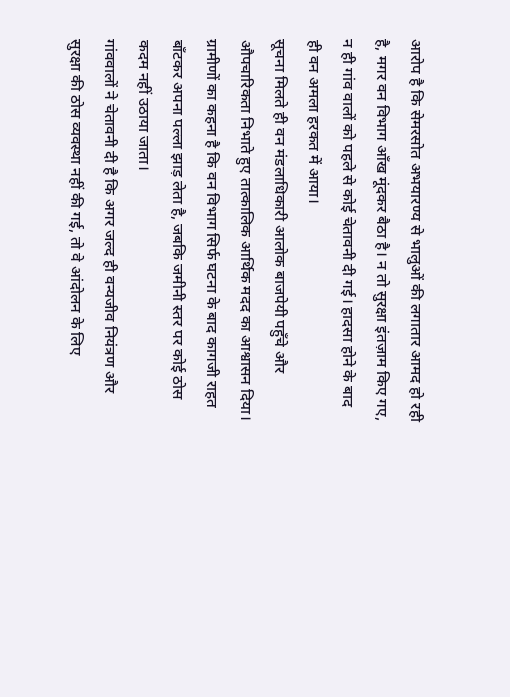आरोप है कि सेमरसोत अभयारण्य से भालुओं की लगातार आमद हो रही है, मगर वन विभाग आँख मूंदकर बैठा है। न तो सुरक्षा इंतज़ाम किए गए, न ही गांव वालों को पहले से कोई चेतावनी दी गई। हादसा होने के बाद ही वन अमला हरकत में आया।
सूचना मिलते ही वन मंडलाधिकारी आलोक बाजपेयी पहुँचे और औपचारिकता निभाते हुए तात्कालिक आर्थिक मदद का आश्वासन दिया। ग्रामीणों का कहना है कि वन विभाग सिर्फ घटना के बाद कागजी राहत बाँटकर अपना पल्ला झाड़ लेता है, जबकि जमीनी स्तर पर कोई ठोस कदम नहीं उठाया जाता।
गांववालों ने चेतावनी दी है कि अगर जल्द ही वन्यजीव नियंत्रण और सुरक्षा की ठोस व्यवस्था नहीं की गई, तो वे आंदोलन के लिए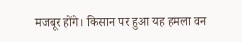मजबूर होंगे। किसान पर हुआ यह हमला वन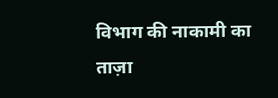विभाग की नाकामी का ताज़ा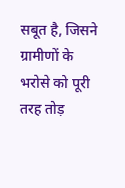सबूत है, जिसने ग्रामीणों के भरोसे को पूरी तरह तोड़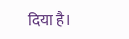दिया है।